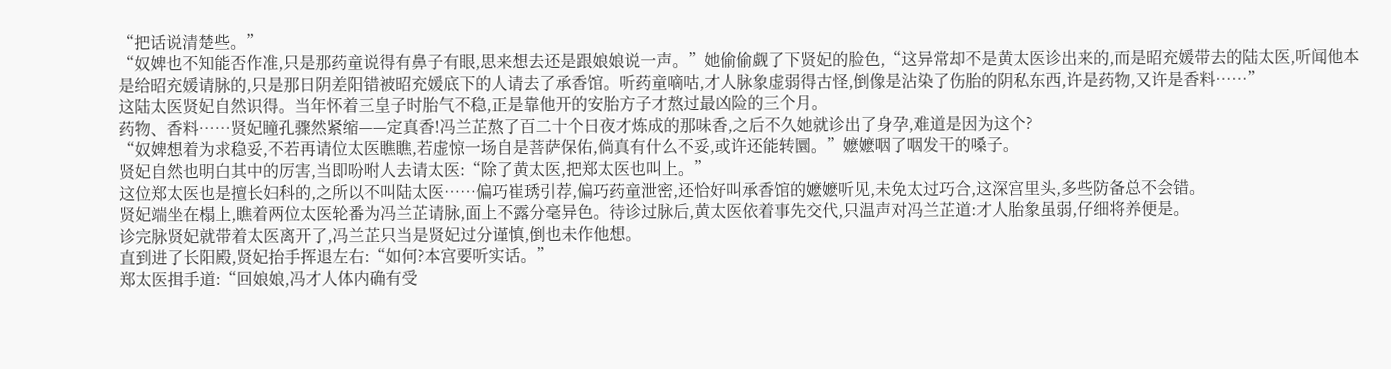“把话说清楚些。”
“奴婢也不知能否作准,只是那药童说得有鼻子有眼,思来想去还是跟娘娘说一声。”她偷偷觑了下贤妃的脸色,“这异常却不是黄太医诊出来的,而是昭充媛带去的陆太医,听闻他本是给昭充媛请脉的,只是那日阴差阳错被昭充媛底下的人请去了承香馆。听药童嘀咕,才人脉象虚弱得古怪,倒像是沾染了伤胎的阴私东西,许是药物,又许是香料……”
这陆太医贤妃自然识得。当年怀着三皇子时胎气不稳,正是靠他开的安胎方子才熬过最凶险的三个月。
药物、香料……贤妃瞳孔骤然紧缩——定真香!冯兰芷熬了百二十个日夜才炼成的那味香,之后不久她就诊出了身孕,难道是因为这个?
“奴婢想着为求稳妥,不若再请位太医瞧瞧,若虚惊一场自是菩萨保佑,倘真有什么不妥,或许还能转圜。”嬷嬷咽了咽发干的嗓子。
贤妃自然也明白其中的厉害,当即吩咐人去请太医:“除了黄太医,把郑太医也叫上。”
这位郑太医也是擅长妇科的,之所以不叫陆太医……偏巧崔琇引荐,偏巧药童泄密,还恰好叫承香馆的嬷嬷听见,未免太过巧合,这深宫里头,多些防备总不会错。
贤妃端坐在榻上,瞧着两位太医轮番为冯兰芷请脉,面上不露分毫异色。待诊过脉后,黄太医依着事先交代,只温声对冯兰芷道:才人胎象虽弱,仔细将养便是。
诊完脉贤妃就带着太医离开了,冯兰芷只当是贤妃过分谨慎,倒也未作他想。
直到进了长阳殿,贤妃抬手挥退左右:“如何?本宫要听实话。”
郑太医揖手道:“回娘娘,冯才人体内确有受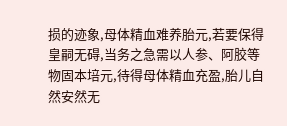损的迹象,母体精血难养胎元,若要保得皇嗣无碍,当务之急需以人参、阿胶等物固本培元,待得母体精血充盈,胎儿自然安然无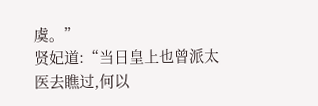虞。”
贤妃道:“当日皇上也曾派太医去瞧过,何以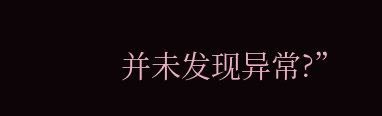并未发现异常?”